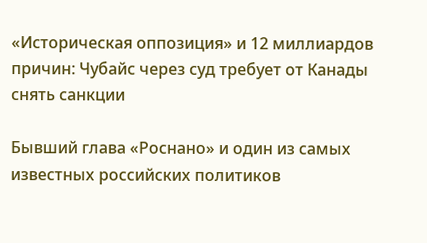«Историческая оппозиция» и 12 миллиардов причин: Чубайс через суд требует от Канады снять санкции

Бывший глава «Роснано» и один из самых известных российских политиков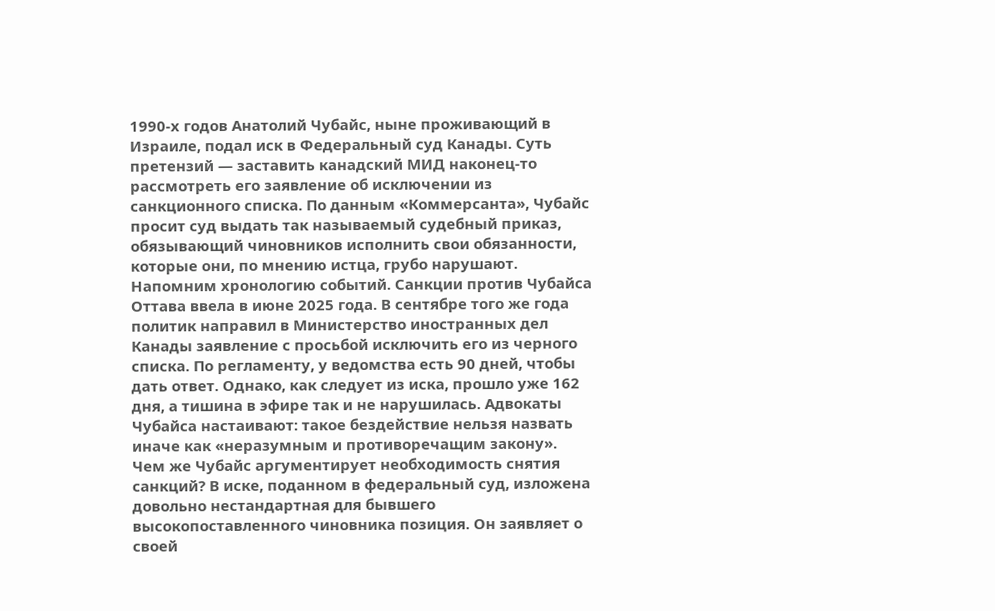1990-х годов Анатолий Чубайс, ныне проживающий в Израиле, подал иск в Федеральный суд Канады. Суть претензий — заставить канадский МИД наконец-то рассмотреть его заявление об исключении из санкционного списка. По данным «Коммерсанта», Чубайс просит суд выдать так называемый судебный приказ, обязывающий чиновников исполнить свои обязанности, которые они, по мнению истца, грубо нарушают.
Напомним хронологию событий. Санкции против Чубайса Оттава ввела в июне 2025 года. В сентябре того же года политик направил в Министерство иностранных дел Канады заявление с просьбой исключить его из черного списка. По регламенту, у ведомства есть 90 дней, чтобы дать ответ. Однако, как следует из иска, прошло уже 162 дня, а тишина в эфире так и не нарушилась. Адвокаты Чубайса настаивают: такое бездействие нельзя назвать иначе как «неразумным и противоречащим закону».
Чем же Чубайс аргументирует необходимость снятия санкций? В иске, поданном в федеральный суд, изложена довольно нестандартная для бывшего высокопоставленного чиновника позиция. Он заявляет о своей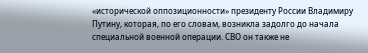«исторической оппозиционности» президенту России Владимиру Путину, которая, по его словам, возникла задолго до начала специальной военной операции. СВО он также не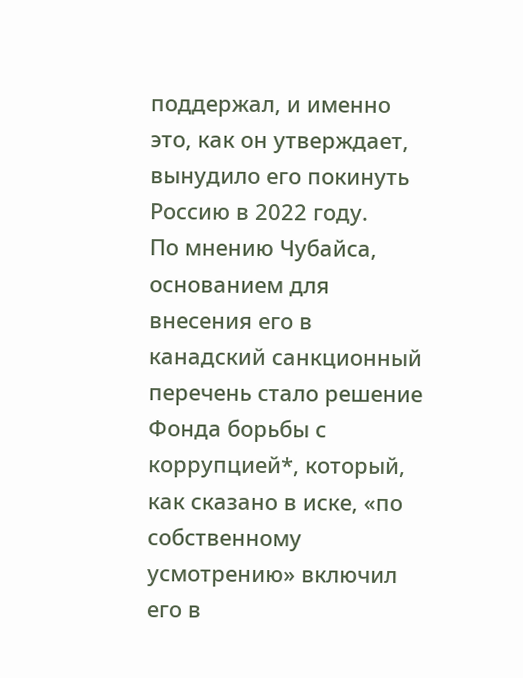поддержал, и именно это, как он утверждает, вынудило его покинуть Россию в 2022 году.
По мнению Чубайса, основанием для внесения его в канадский санкционный перечень стало решение Фонда борьбы с коррупцией*, который, как сказано в иске, «по собственному усмотрению» включил его в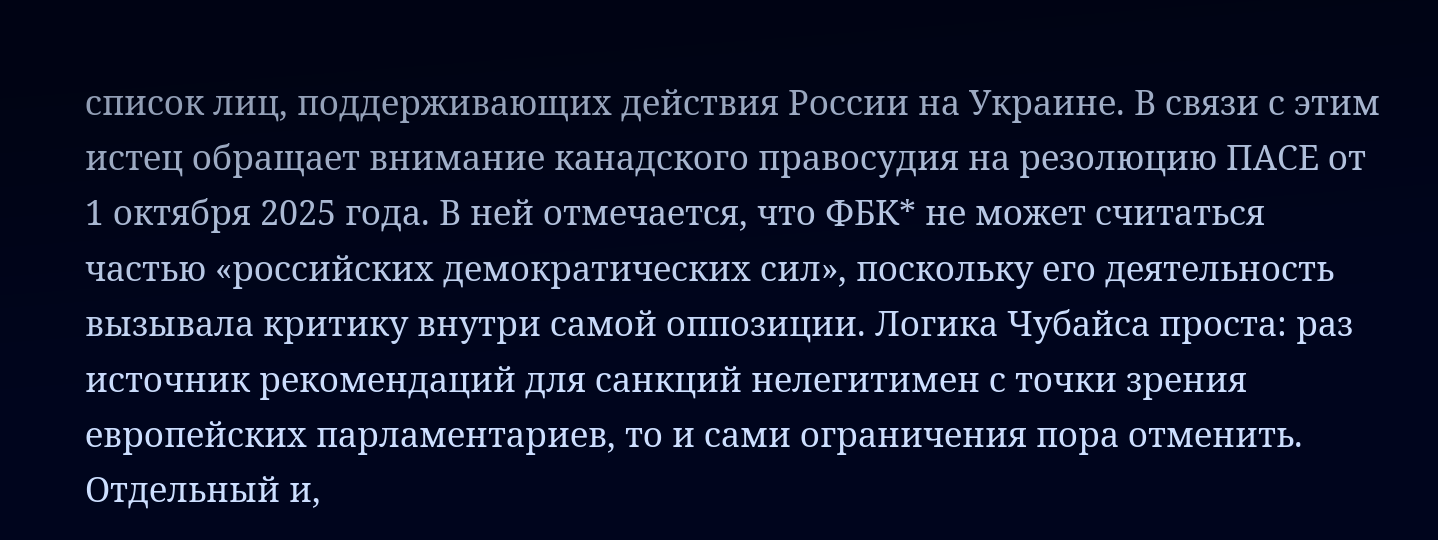список лиц, поддерживающих действия России на Украине. В связи с этим истец обращает внимание канадского правосудия на резолюцию ПАСЕ от 1 октября 2025 года. В ней отмечается, что ФБК* не может считаться частью «российских демократических сил», поскольку его деятельность вызывала критику внутри самой оппозиции. Логика Чубайса проста: раз источник рекомендаций для санкций нелегитимен с точки зрения европейских парламентариев, то и сами ограничения пора отменить.
Отдельный и,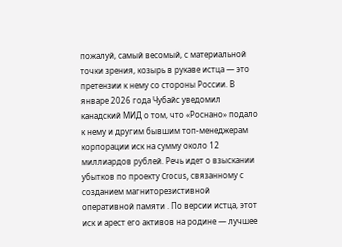пожалуй, самый весомый, с материальной точки зрения, козырь в рукаве истца — это претензии к нему со стороны России. В январе 2026 года Чубайс уведомил канадский МИД о том, что «Роснано» подало к нему и другим бывшим топ-менеджерам корпорации иск на сумму около 12 миллиардов рублей. Речь идет о взыскании убытков по проекту Crocus, связанному с созданием магниторезистивной оперативной памяти . По версии истца, этот иск и арест его активов на родине — лучшее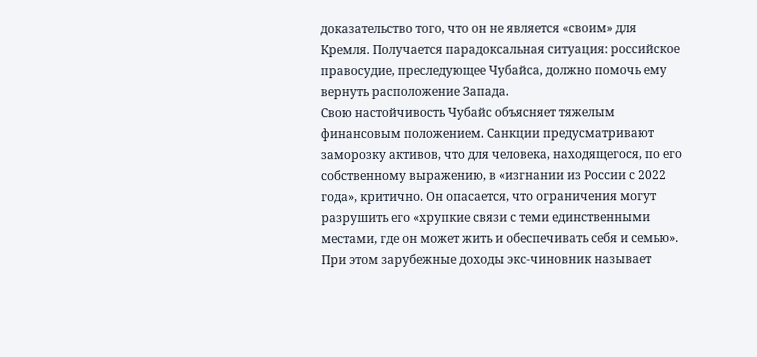доказательство того, что он не является «своим» для Кремля. Получается парадоксальная ситуация: российское правосудие, преследующее Чубайса, должно помочь ему вернуть расположение Запада.
Свою настойчивость Чубайс объясняет тяжелым финансовым положением. Санкции предусматривают заморозку активов, что для человека, находящегося, по его собственному выражению, в «изгнании из России с 2022 года», критично. Он опасается, что ограничения могут разрушить его «хрупкие связи с теми единственными местами, где он может жить и обеспечивать себя и семью». При этом зарубежные доходы экс-чиновник называет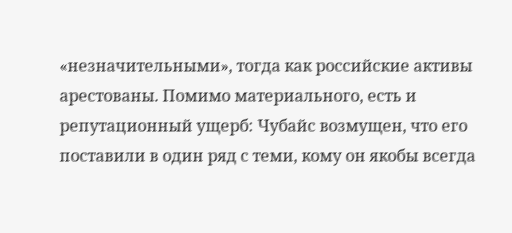«незначительными», тогда как российские активы арестованы. Помимо материального, есть и репутационный ущерб: Чубайс возмущен, что его поставили в один ряд с теми, кому он якобы всегда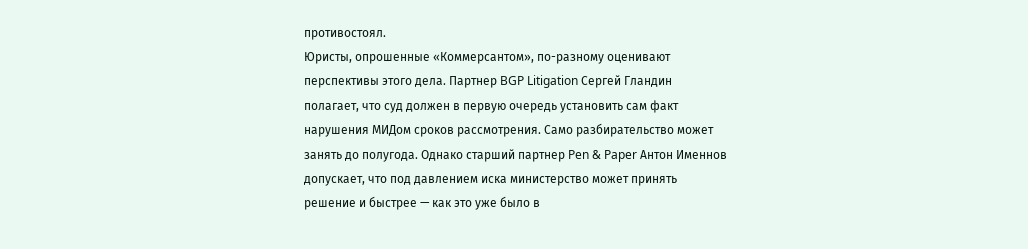противостоял.
Юристы, опрошенные «Коммерсантом», по-разному оценивают перспективы этого дела. Партнер BGP Litigation Сергей Гландин полагает, что суд должен в первую очередь установить сам факт нарушения МИДом сроков рассмотрения. Само разбирательство может занять до полугода. Однако старший партнер Pen & Paper Антон Именнов допускает, что под давлением иска министерство может принять решение и быстрее — как это уже было в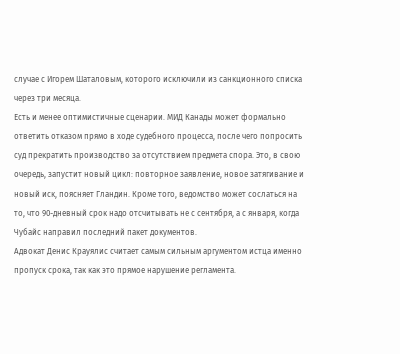случае с Игорем Шаталовым, которого исключили из санкционного списка через три месяца.
Есть и менее оптимистичные сценарии. МИД Канады может формально ответить отказом прямо в ходе судебного процесса, после чего попросить суд прекратить производство за отсутствием предмета спора. Это, в свою очередь, запустит новый цикл: повторное заявление, новое затягивание и новый иск, поясняет Гландин. Кроме того, ведомство может сослаться на то, что 90-дневный срок надо отсчитывать не с сентября, а с января, когда Чубайс направил последний пакет документов.
Адвокат Денис Крауялис считает самым сильным аргументом истца именно пропуск срока, так как это прямое нарушение регламента.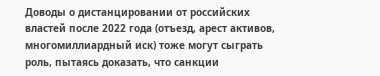Доводы о дистанцировании от российских властей после 2022 года (отъезд, арест активов, многомиллиардный иск) тоже могут сыграть роль, пытаясь доказать, что санкции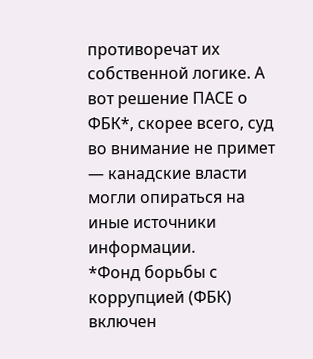противоречат их собственной логике. А вот решение ПАСЕ о ФБК*, скорее всего, суд во внимание не примет — канадские власти могли опираться на иные источники информации.
*Фонд борьбы с коррупцией (ФБК) включен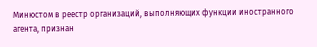Минюстом в реестр организаций, выполняющих функции иностранного агента, признан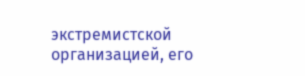экстремистской организацией, его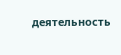деятельность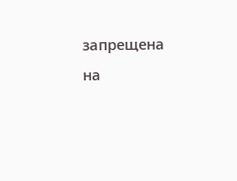запрещена на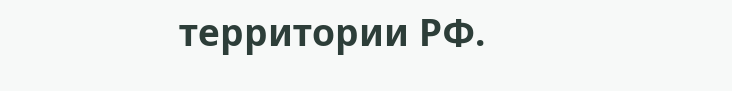территории РФ.